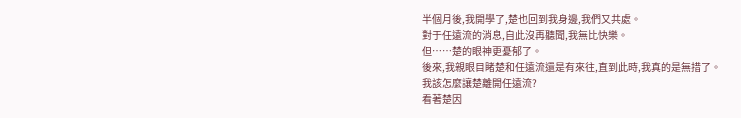半個月後,我開學了,楚也回到我身邊,我們又共處。
對于任遠流的消息,自此沒再聽聞,我無比快樂。
但……楚的眼神更憂郁了。
後來,我親眼目睹楚和任遠流還是有來往,直到此時,我真的是無措了。
我該怎麼讓楚離開任遠流?
看著楚因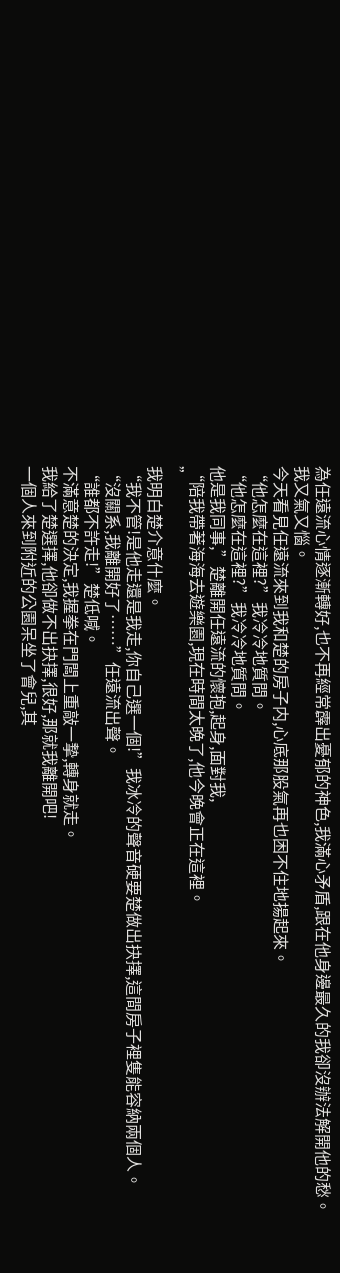為任遠流心情逐漸轉好,也不再經常霹出憂郁的神色,我滿心矛盾,跟在他身邊最久的我卻沒辦法解開他的愁。
我又氣又惱。
今天看見任遠流來到我和楚的房子内,心底那股氣再也困不住地揚起來。
“他怎麼在這裡?”我冷冷地質問。
“他怎麼在這裡?”我冷冷地質問。
他是我同事,”楚離開任遠流的懷抱,起身,面對我,
“陪我帶著海海去遊樂園,現在時間太晚了,他今晚會正在這裡。
”
我明白楚介意什麼。
“我不管!是他走還是我走,你自己選一個!”我冰冷的聲音硬要楚做出抉擇,這間房子裡隻能容納兩個人。
“沒關系,我離開好了……”任遠流出聲。
“誰都不許走!”楚低喊。
不滿意楚的決定,我握拳在門闆上重敲一摯,轉身就走。
我給了楚選擇,他卻做不出抉擇,很好,那就我離開吧!
一個人來到附近的公園呆坐了會兒,其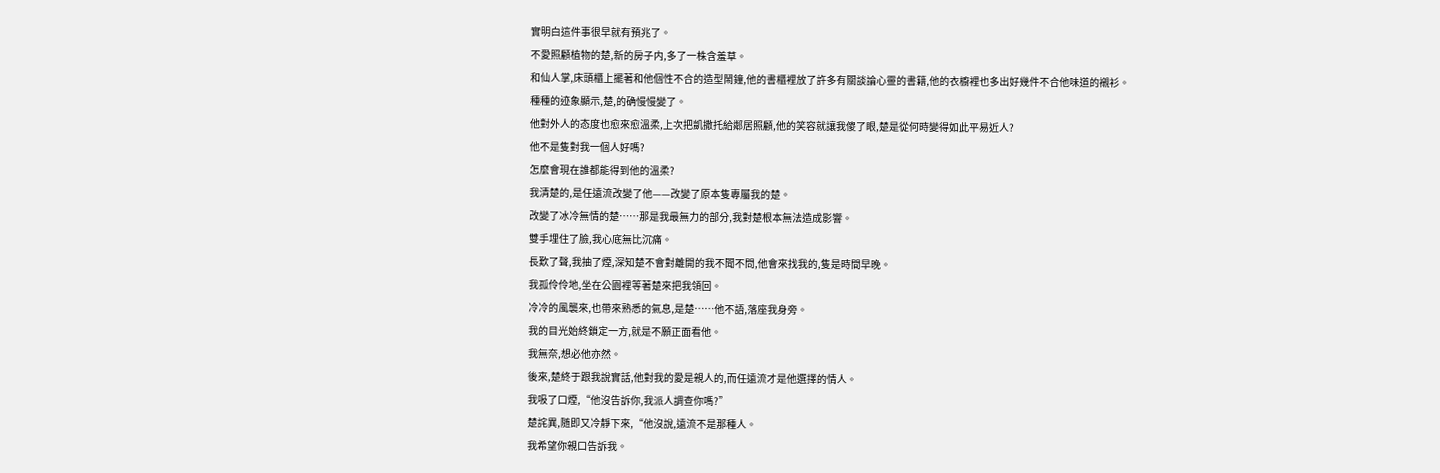實明白這件事很早就有預兆了。
不愛照顧植物的楚,新的房子内,多了一株含羞草。
和仙人掌,床頭櫃上擺著和他個性不合的造型鬧鐘,他的書櫃裡放了許多有關談論心靈的書籍,他的衣櫥裡也多出好幾件不合他味道的襯衫。
種種的迹象顯示,楚,的确慢慢變了。
他對外人的态度也愈來愈溫柔,上次把凱撒托給鄰居照顧,他的笑容就讓我傻了眼,楚是從何時變得如此平易近人?
他不是隻對我一個人好嗎?
怎麼會現在誰都能得到他的溫柔?
我清楚的,是任遠流改變了他——改變了原本隻專屬我的楚。
改變了冰冷無情的楚……那是我最無力的部分,我對楚根本無法造成影響。
雙手埋住了臉,我心底無比沉痛。
長歎了聲,我抽了煙,深知楚不會對離開的我不聞不問,他會來找我的,隻是時間早晚。
我孤伶伶地,坐在公園裡等著楚來把我領回。
冷冷的風襲來,也帶來熟悉的氣息,是楚……他不語,落座我身旁。
我的目光始終鎖定一方,就是不願正面看他。
我無奈,想必他亦然。
後來,楚終于跟我說實話,他對我的愛是親人的,而任遠流才是他選擇的情人。
我吸了口煙,“他沒告訴你,我派人調查你嗎?”
楚詫異,随即又冷靜下來,“他沒說,遠流不是那種人。
我希望你親口告訴我。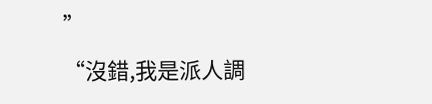”
“沒錯,我是派人調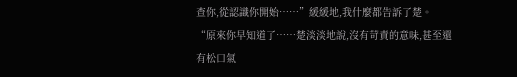查你,從認識你開始……”緩緩地,我什麼都告訴了楚。
“原來你早知道了……楚淡淡地說,沒有苛責的意味,甚至還有松口氣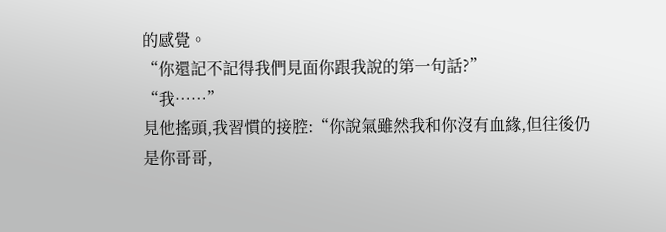的感覺。
“你還記不記得我們見面你跟我說的第一句話?”
“我……”
見他搖頭,我習慣的接腔:“你說氣雖然我和你沒有血緣,但往後仍是你哥哥,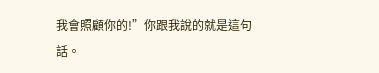我會照顧你的!”你跟我說的就是這句話。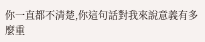你一直都不清楚,你這句話對我來說意義有多麼重